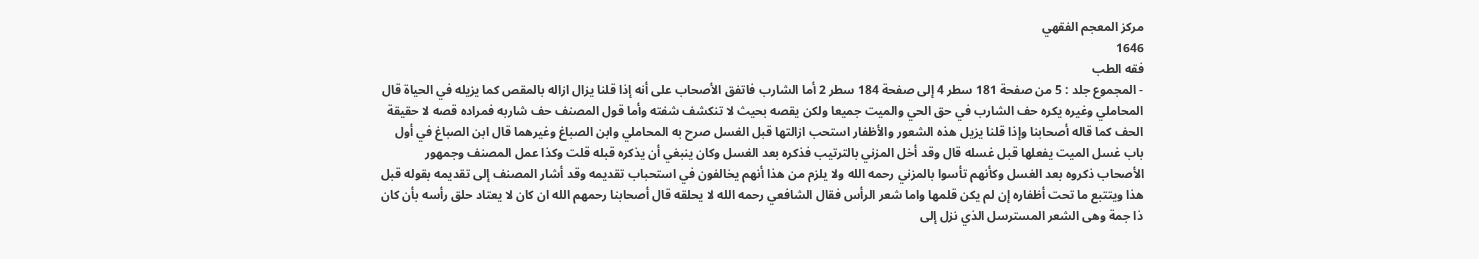مركز المعجم الفقهي
1646
فقه الطب
- المجموع جلد : 5 من صفحة 181 سطر 4 إلى صفحة 184 سطر 2 أما الشارب فاتفق الأصحاب على أنه إذا قلنا يزال ازاله بالمقص كما يزيله في الحياة قال المحاملي وغيره يكره حف الشارب في حق الحي والميت جميعا ولكن يقصه بحيث لا تنكشف شفته وأما قول المصنف حف شاربه فمراده قصه لا حقيقة الحف كما قاله أصحابنا وإذا قلنا يزيل هذه الشعور والأظفار استحب ازالتها قبل الغسل صرح به المحاملي وابن الصباغ وغيرهما قال ابن الصباغ في أول باب غسل الميت يفعلها قبل غسله قال وقد أخل المزني بالترتيب فذكره بعد الغسل وكان ينبغي أن يذكره قبله قلت وكذا عمل المصنف وجمهور الأصحاب ذكروه بعد الغسل وكأنهم تأسوا بالمزني رحمه الله ولا يلزم من هذا أنهم يخالفون في استحباب تقديمه وقد أشار المصنف إلى تقديمه بقوله قبل هذا ويتتبع ما تحت أظفاره إن لم يكن قلمها واما شعر الرأس فقال الشافعي رحمه الله لا يحلقه قال أصحابنا رحمهم الله ان كان لا يعتاد حلق رأسه بأن كان ذا جمة وهى الشعر المسترسل الذي نزل إلى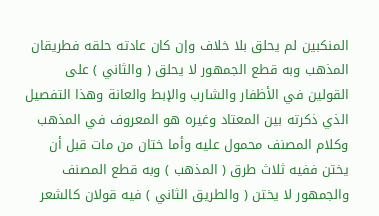المنكبين لم يحلق بلا خلاف وإن كان عادته حلقه فطريقان المذهب وبه قطع الجمهور لا يحلق ( والثاني ) على القولين في الأظفار والشارب والإبط والعانة وهذا التفصيل الذي ذكرته بين المعتاد وغيره هو المعروف في المذهب وكلام المصنف محمول عليه وأما ختان من مات قبل أن يختن ففيه ثلاث طرق ( المذهب ) وبه قطع المصنف والجمهور لا يختن ( والطريق الثاني ) فيه قولان كالشعر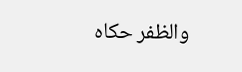والظفر حكاه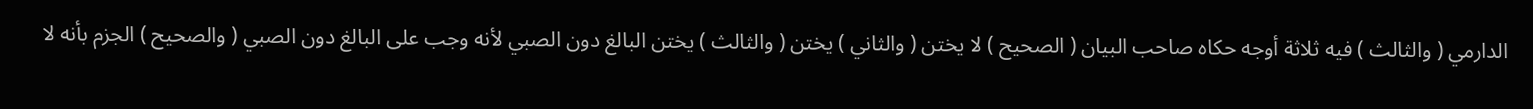الدارمي ( والثالث ) فيه ثلاثة أوجه حكاه صاحب البيان ( الصحيح ) لا يختن ( والثاني ) يختن ( والثالث ) يختن البالغ دون الصبي لأنه وجب على البالغ دون الصبي ( والصحيح ) الجزم بأنه لا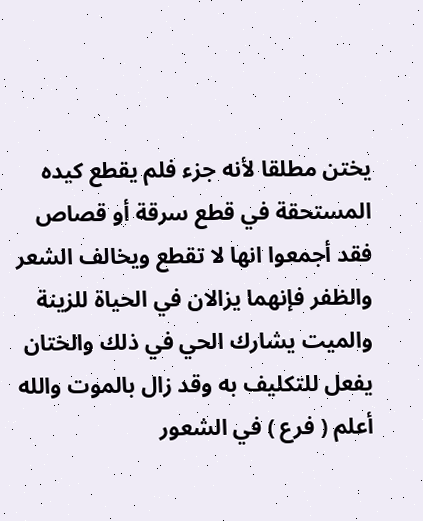يختن مطلقا لأنه جزء فلم يقطع كيده المستحقة في قطع سرقة أو قصاص فقد أجمعوا انها لا تقطع ويخالف الشعر والظفر فإنهما يزالان في الحياة للزينة والميت يشارك الحي في ذلك والختان يفعل للتكليف به وقد زال بالموت والله أعلم ( فرع ) في الشعور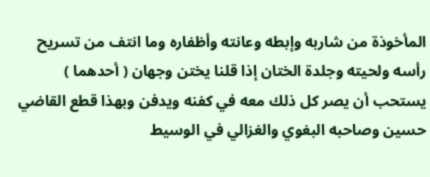المأخوذة من شاربه وإبطه وعانته وأظفاره وما انتف من تسريح رأسه ولحيته وجلدة الختان إذا قلنا يختن وجهان ( أحدهما ) يستحب أن يصر كل ذلك معه في كفنه ويدفن وبهذا قطع القاضي حسين وصاحبه البغوي والغزالي في الوسيط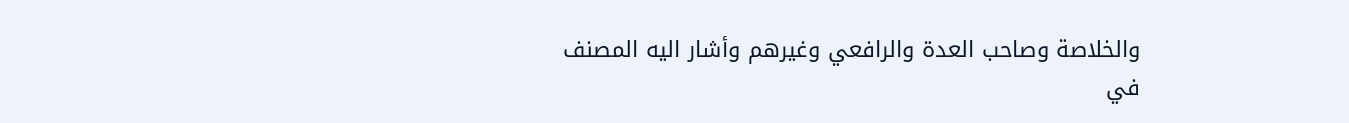والخلاصة وصاحب العدة والرافعي وغيرهم وأشار اليه المصنف في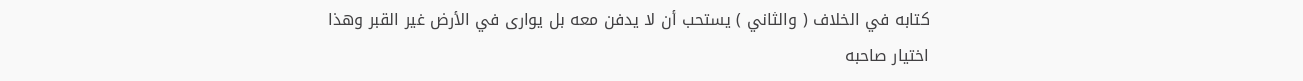كتابه في الخلاف ( والثاني ) يستحب أن لا يدفن معه بل يوارى في الأرض غير القبر وهذا اختيار صاحبه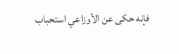فإنه حكى عن الأوزاعي استحباب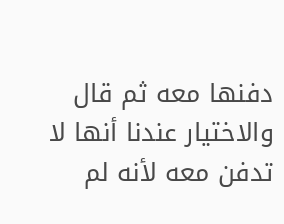دفنها معه ثم قال والاختيار عندنا أنها لا تدفن معه لأنه لم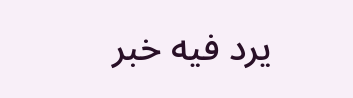يرد فيه خبر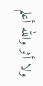ولا أثر والله أعلم